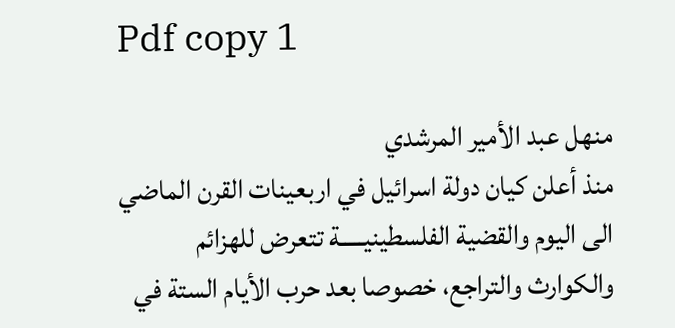Pdf copy 1

منهل عبد الأمير المرشدي
منذ أعلن كيان دولة اسرائيل في اربعينات القرن الماضي الى اليوم والقضية الفلسطينيـــــة تتعرض للهزائم والكوارث والتراجع، خصوصا بعد حرب الأيام الستة في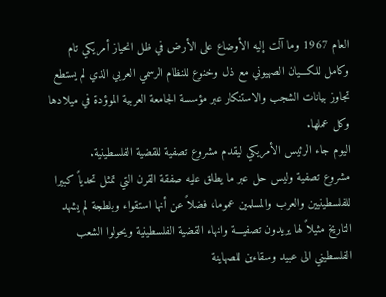العام 1967 وما آلت إليه الأوضاع على الأرض في ظل انحياز أمريكي تام وكامل للكـــيان الصهيوني مع ذل وخنوع للنظام الرسمي العربي الذي لم يستطع تجاوز بيانات الشجب والاستنكار عبر مؤسسة الجامعة العربية الموؤدة في ميلادها وكل عملها.
اليوم جاء الرئيس الأمريكي ليقدم مشروع تصفية للقضية الفلسطينية.
مشروع تصفية وليس حل عبر ما يطلق عليه صفقة القرن التي تمثل تحدياً كبيرا للفلسطينيين والعرب والمسلمين عموما، فضلاً عن أنها استقواء وبلطجة لم يشهد التاريخ مثيلاً لها يريدون تصفيـــة وانهاء القضية الفلسطينية ويحولوا الشعب الفلسطيني الى عبيد وسقاءين للصهاينة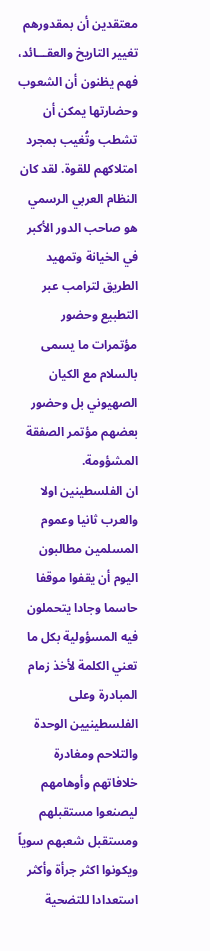معتقدين أن بمقدورهم تغيير التاريخ والعقـــائد، فهم يظنون أن الشعوب وحضارتها يمكن أن تشطب وتُغيب بمجرد امتلاكهم للقوة. لقد كان النظام العربي الرسمي هو صاحب الدور الأكبر في الخيانة وتمهيد الطريق لترامب عبر التطبيع وحضور مؤتمرات ما يسمى بالسلام مع الكيان الصهيوني بل وحضور بعضهم مؤتمر الصفقة المشؤومة.
ان الفلسطينين اولا والعرب ثانيا وعموم المسلمين مطالبون اليوم أن يقفوا موقفا حاسما وجادا يتحملون فيه المسؤولية بكل ما تعني الكلمة لأخذ زمام المبادرة وعلى الفلسطينيين الوحدة والتلاحم ومغادرة خلافاتهم وأوهامهم ليصنعوا مستقبلهم ومستقبل شعبهم سوياً ويكونوا اكثر جرأة وأكثر استعدادا للتضحية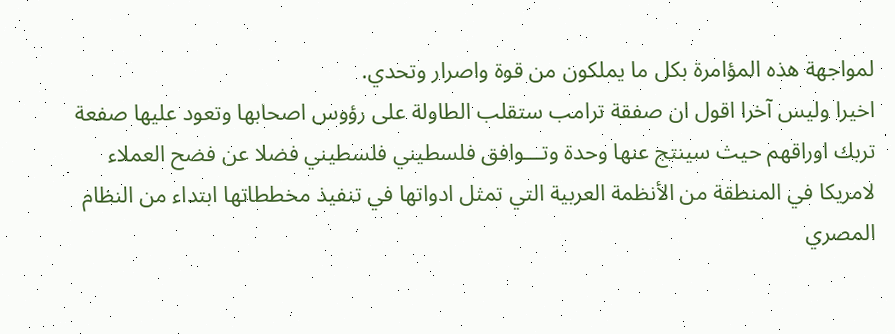لمواجهة هذه المؤامرة بكل ما يملكون من قوة واصرار وتحدي.
اخيرا وليس آخرا اقول ان صفقة ترامب ستقلب الطاولة على رؤوس اصحابها وتعود عليها صفعة تربك اوراقهم حيث سينتج عنها وحدة وتـــوافق فلسطيني فلسطيني فضلا عن فضح العملاء لامريكا في المنطقة من الأنظمة العربية التي تمثل ادواتها في تنفيذ مخططاتها ابتداء من النظام المصري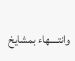وانتــــهاء بمشايخ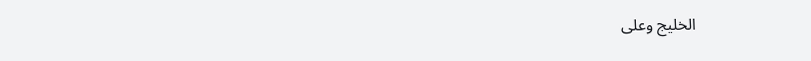الخليج وعلى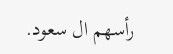رأسهم ال سعود.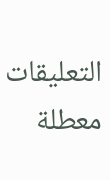التعليقات معطلة